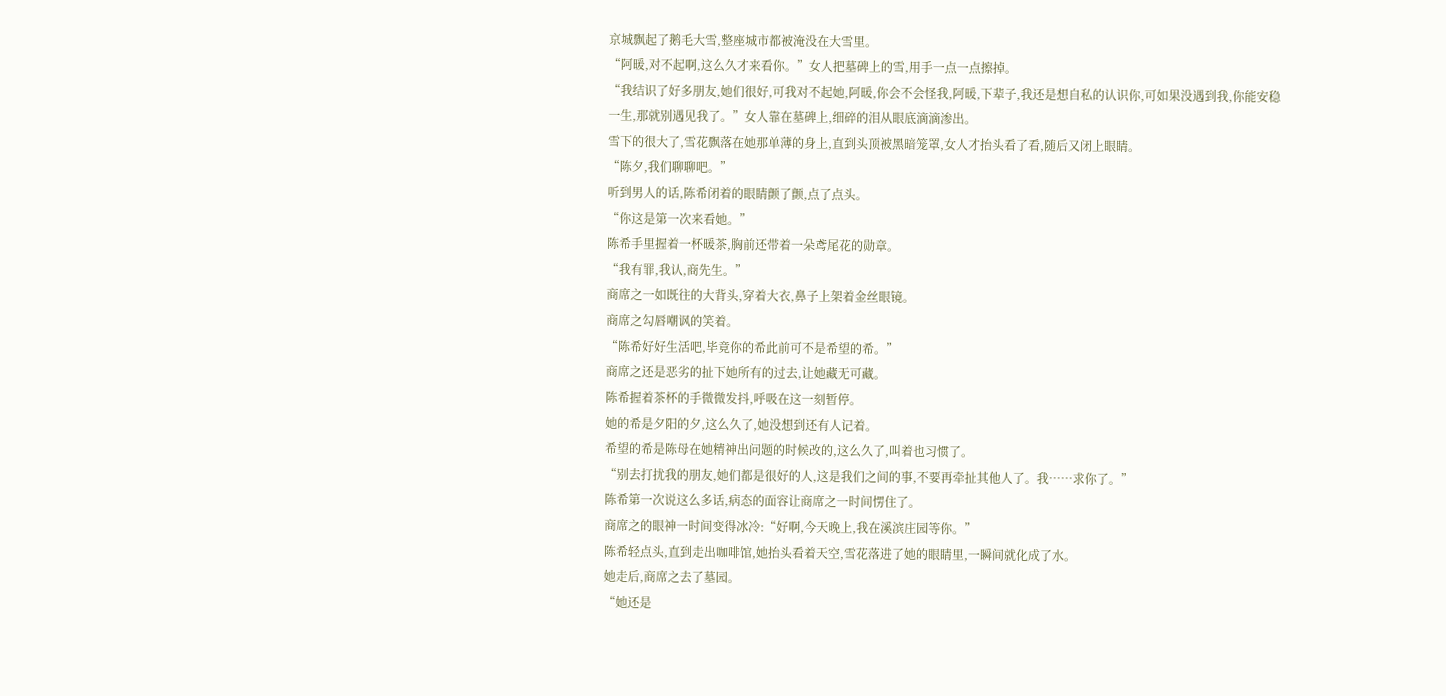京城飘起了鹅毛大雪,整座城市都被淹没在大雪里。
“阿暖,对不起啊,这么久才来看你。”女人把墓碑上的雪,用手一点一点擦掉。
“我结识了好多朋友,她们很好,可我对不起她,阿暖,你会不会怪我,阿暖,下辈子,我还是想自私的认识你,可如果没遇到我,你能安稳一生,那就别遇见我了。”女人靠在墓碑上,细碎的泪从眼底滴滴渗出。
雪下的很大了,雪花飘落在她那单薄的身上,直到头顶被黑暗笼罩,女人才抬头看了看,随后又闭上眼睛。
“陈夕,我们聊聊吧。”
听到男人的话,陈希闭着的眼睛颤了颤,点了点头。
“你这是第一次来看她。”
陈希手里握着一杯暖茶,胸前还带着一朵鸢尾花的勋章。
“我有罪,我认,商先生。”
商席之一如既往的大背头,穿着大衣,鼻子上架着金丝眼镜。
商席之勾唇嘲讽的笑着。
“陈希好好生活吧,毕竟你的希此前可不是希望的希。”
商席之还是恶劣的扯下她所有的过去,让她藏无可藏。
陈希握着茶杯的手微微发抖,呼吸在这一刻暂停。
她的希是夕阳的夕,这么久了,她没想到还有人记着。
希望的希是陈母在她精神出问题的时候改的,这么久了,叫着也习惯了。
“别去打扰我的朋友,她们都是很好的人,这是我们之间的事,不要再牵扯其他人了。我……求你了。”
陈希第一次说这么多话,病态的面容让商席之一时间愣住了。
商席之的眼神一时间变得冰冷:“好啊,今天晚上,我在溪滨庄园等你。”
陈希轻点头,直到走出咖啡馆,她抬头看着天空,雪花落进了她的眼睛里,一瞬间就化成了水。
她走后,商席之去了墓园。
“她还是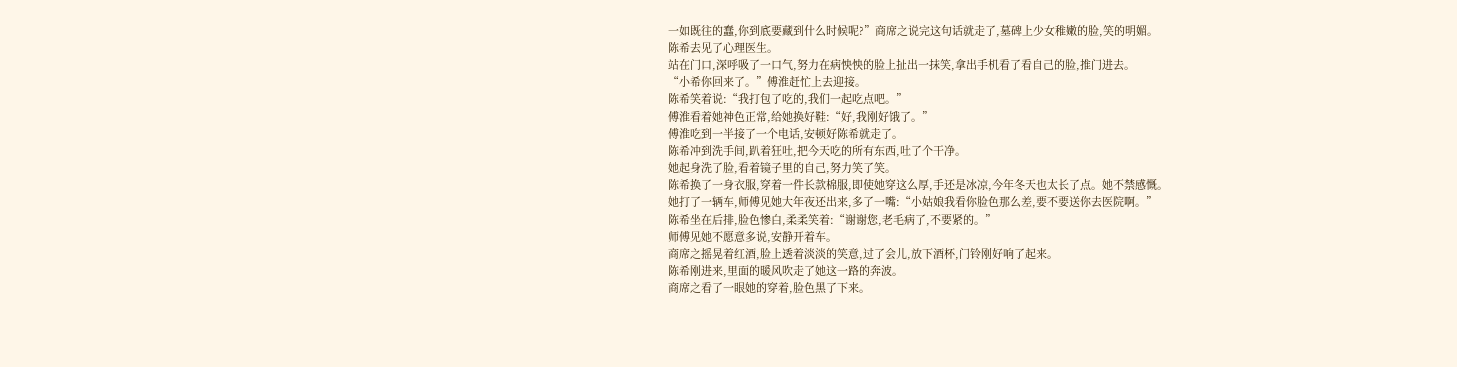一如既往的蠢,你到底要藏到什么时候呢?”商席之说完这句话就走了,墓碑上少女稚嫩的脸,笑的明媚。
陈希去见了心理医生。
站在门口,深呼吸了一口气,努力在病怏怏的脸上扯出一抹笑,拿出手机看了看自己的脸,推门进去。
“小希你回来了。”傅淮赶忙上去迎接。
陈希笑着说:“我打包了吃的,我们一起吃点吧。”
傅淮看着她神色正常,给她换好鞋:“好,我刚好饿了。”
傅淮吃到一半接了一个电话,安顿好陈希就走了。
陈希冲到洗手间,趴着狂吐,把今天吃的所有东西,吐了个干净。
她起身洗了脸,看着镜子里的自己,努力笑了笑。
陈希换了一身衣服,穿着一件长款棉服,即使她穿这么厚,手还是冰凉,今年冬天也太长了点。她不禁感慨。
她打了一辆车,师傅见她大年夜还出来,多了一嘴:“小姑娘我看你脸色那么差,要不要送你去医院啊。”
陈希坐在后排,脸色惨白,柔柔笑着:“谢谢您,老毛病了,不要紧的。”
师傅见她不愿意多说,安静开着车。
商席之摇晃着红酒,脸上透着淡淡的笑意,过了会儿,放下酒杯,门铃刚好响了起来。
陈希刚进来,里面的暖风吹走了她这一路的奔波。
商席之看了一眼她的穿着,脸色黑了下来。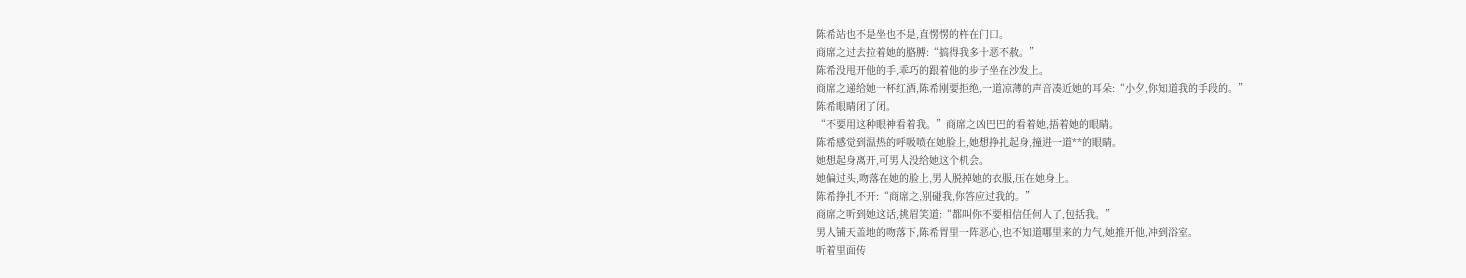陈希站也不是坐也不是,直愣愣的杵在门口。
商席之过去拉着她的胳膊:“搞得我多十恶不赦。”
陈希没甩开他的手,乖巧的跟着他的步子坐在沙发上。
商席之递给她一杯红酒,陈希刚要拒绝,一道凉薄的声音凑近她的耳朵:“小夕,你知道我的手段的。”
陈希眼睛闭了闭。
“不要用这种眼神看着我。”商席之凶巴巴的看着她,捂着她的眼睛。
陈希感觉到温热的呼吸喷在她脸上,她想挣扎起身,撞进一道**的眼睛。
她想起身离开,可男人没给她这个机会。
她偏过头,吻落在她的脸上,男人脱掉她的衣服,压在她身上。
陈希挣扎不开:“商席之,别碰我,你答应过我的。”
商席之听到她这话,挑眉笑道:“都叫你不要相信任何人了,包括我。”
男人铺天盖地的吻落下,陈希胃里一阵恶心,也不知道哪里来的力气,她推开他,冲到浴室。
听着里面传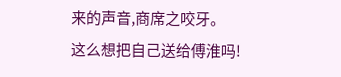来的声音,商席之咬牙。
这么想把自己送给傅淮吗!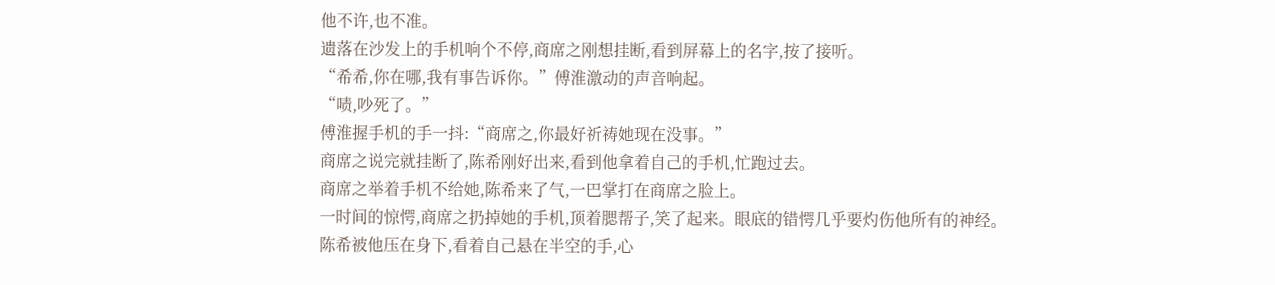他不许,也不准。
遗落在沙发上的手机响个不停,商席之刚想挂断,看到屏幕上的名字,按了接听。
“希希,你在哪,我有事告诉你。”傅淮激动的声音响起。
“啧,吵死了。”
傅淮握手机的手一抖:“商席之,你最好祈祷她现在没事。”
商席之说完就挂断了,陈希刚好出来,看到他拿着自己的手机,忙跑过去。
商席之举着手机不给她,陈希来了气,一巴掌打在商席之脸上。
一时间的惊愕,商席之扔掉她的手机,顶着腮帮子,笑了起来。眼底的错愕几乎要灼伤他所有的神经。
陈希被他压在身下,看着自己悬在半空的手,心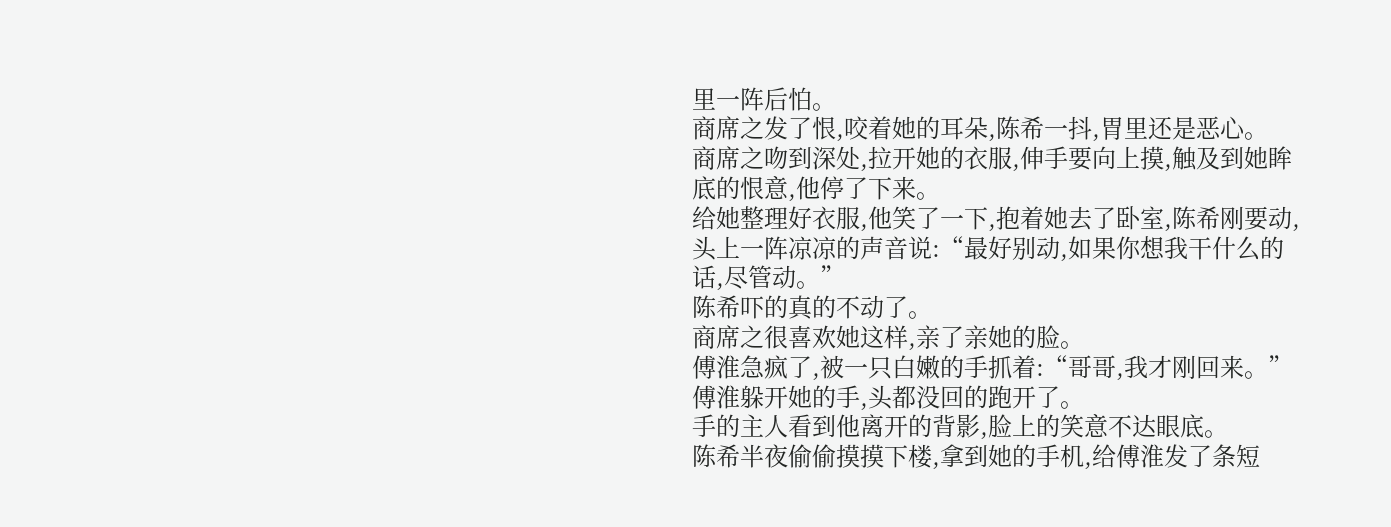里一阵后怕。
商席之发了恨,咬着她的耳朵,陈希一抖,胃里还是恶心。
商席之吻到深处,拉开她的衣服,伸手要向上摸,触及到她眸底的恨意,他停了下来。
给她整理好衣服,他笑了一下,抱着她去了卧室,陈希刚要动,头上一阵凉凉的声音说:“最好别动,如果你想我干什么的话,尽管动。”
陈希吓的真的不动了。
商席之很喜欢她这样,亲了亲她的脸。
傅淮急疯了,被一只白嫩的手抓着:“哥哥,我才刚回来。”
傅淮躲开她的手,头都没回的跑开了。
手的主人看到他离开的背影,脸上的笑意不达眼底。
陈希半夜偷偷摸摸下楼,拿到她的手机,给傅淮发了条短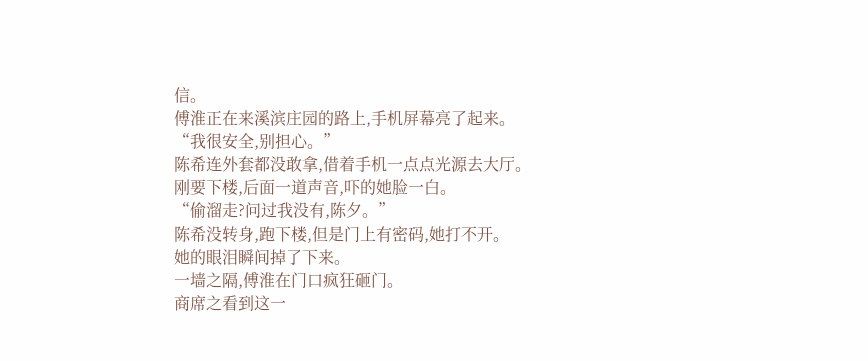信。
傅淮正在来溪滨庄园的路上,手机屏幕亮了起来。
“我很安全,别担心。”
陈希连外套都没敢拿,借着手机一点点光源去大厅。
刚要下楼,后面一道声音,吓的她脸一白。
“偷溜走?问过我没有,陈夕。”
陈希没转身,跑下楼,但是门上有密码,她打不开。
她的眼泪瞬间掉了下来。
一墙之隔,傅淮在门口疯狂砸门。
商席之看到这一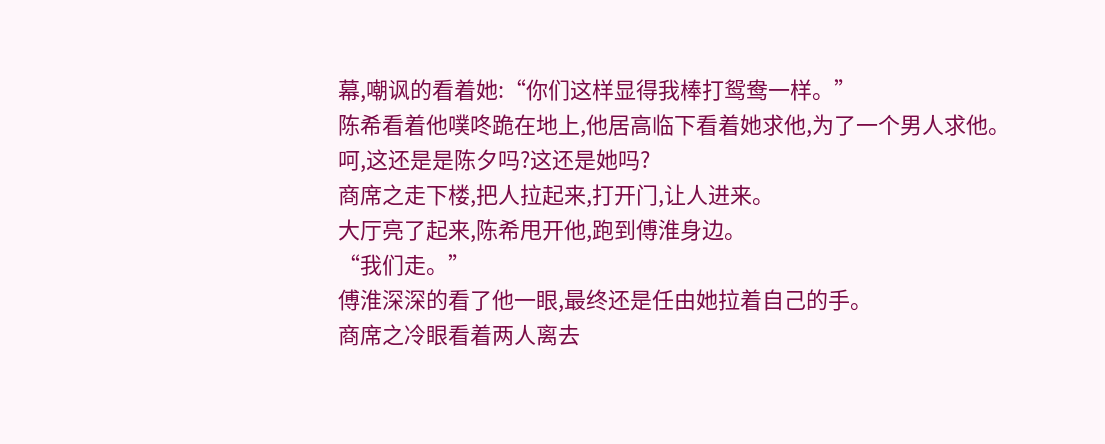幕,嘲讽的看着她:“你们这样显得我棒打鸳鸯一样。”
陈希看着他噗咚跪在地上,他居高临下看着她求他,为了一个男人求他。
呵,这还是是陈夕吗?这还是她吗?
商席之走下楼,把人拉起来,打开门,让人进来。
大厅亮了起来,陈希甩开他,跑到傅淮身边。
“我们走。”
傅淮深深的看了他一眼,最终还是任由她拉着自己的手。
商席之冷眼看着两人离去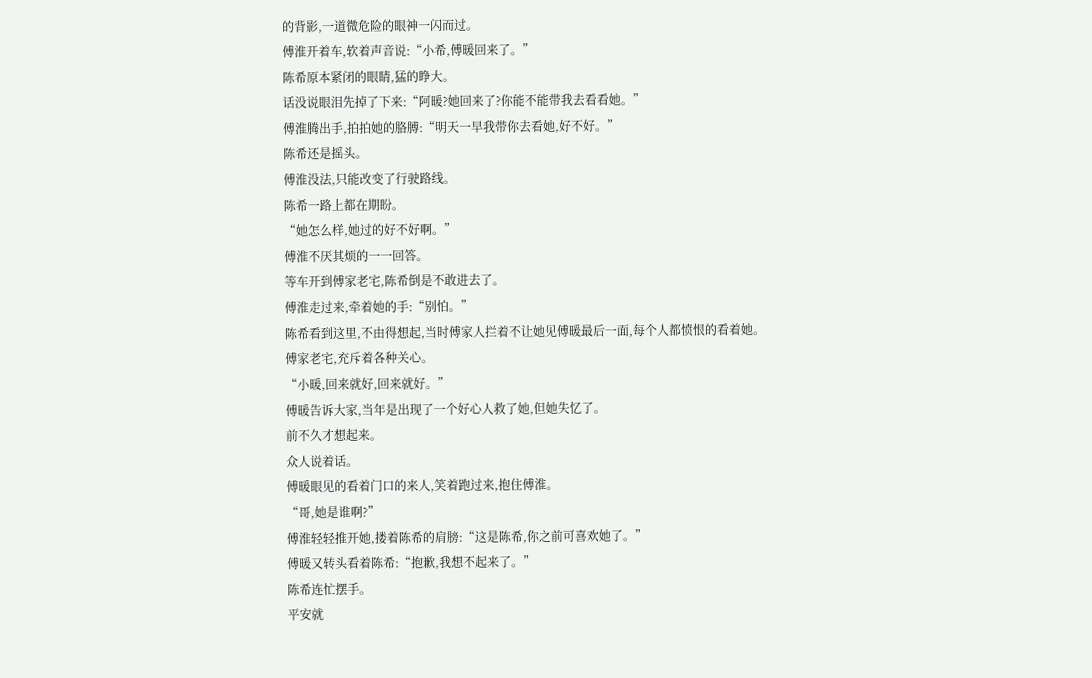的背影,一道微危险的眼神一闪而过。
傅淮开着车,软着声音说:“小希,傅暖回来了。”
陈希原本紧闭的眼睛,猛的睁大。
话没说眼泪先掉了下来:“阿暖?她回来了?你能不能带我去看看她。”
傅淮腾出手,拍拍她的胳膊:“明天一早我带你去看她,好不好。”
陈希还是摇头。
傅淮没法,只能改变了行驶路线。
陈希一路上都在期盼。
“她怎么样,她过的好不好啊。”
傅淮不厌其烦的一一回答。
等车开到傅家老宅,陈希倒是不敢进去了。
傅淮走过来,牵着她的手:“别怕。”
陈希看到这里,不由得想起,当时傅家人拦着不让她见傅暖最后一面,每个人都愤恨的看着她。
傅家老宅,充斥着各种关心。
“小暖,回来就好,回来就好。”
傅暖告诉大家,当年是出现了一个好心人救了她,但她失忆了。
前不久才想起来。
众人说着话。
傅暖眼见的看着门口的来人,笑着跑过来,抱住傅淮。
“哥,她是谁啊?”
傅淮轻轻推开她,搂着陈希的肩膀:“这是陈希,你之前可喜欢她了。”
傅暖又转头看着陈希:“抱歉,我想不起来了。”
陈希连忙摆手。
平安就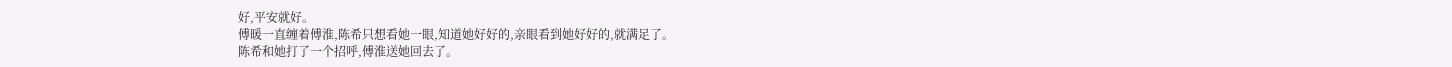好,平安就好。
傅暖一直缠着傅淮,陈希只想看她一眼,知道她好好的,亲眼看到她好好的,就满足了。
陈希和她打了一个招呼,傅淮送她回去了。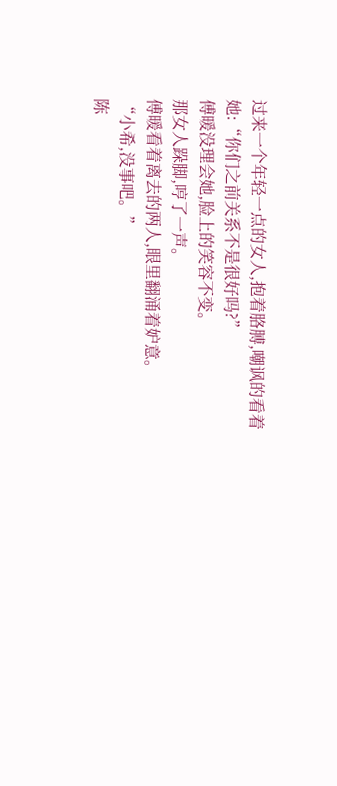过来一个年轻一点的女人,抱着胳膊,嘲讽的看着她:“你们之前关系不是很好吗?”
傅暖没理会她,脸上的笑容不变。
那女人跺脚,哼了一声。
傅暖看着离去的两人,眼里翻涌着妒意。
“小希,没事吧。”
陈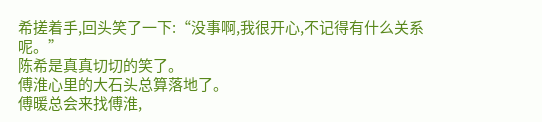希搓着手,回头笑了一下:“没事啊,我很开心,不记得有什么关系呢。”
陈希是真真切切的笑了。
傅淮心里的大石头总算落地了。
傅暖总会来找傅淮,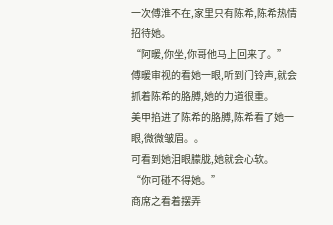一次傅淮不在,家里只有陈希,陈希热情招待她。
“阿暖,你坐,你哥他马上回来了。”
傅暖审视的看她一眼,听到门铃声,就会抓着陈希的胳膊,她的力道很重。
美甲掐进了陈希的胳膊,陈希看了她一眼,微微皱眉。。
可看到她泪眼朦胧,她就会心软。
“你可碰不得她。”
商席之看着摆弄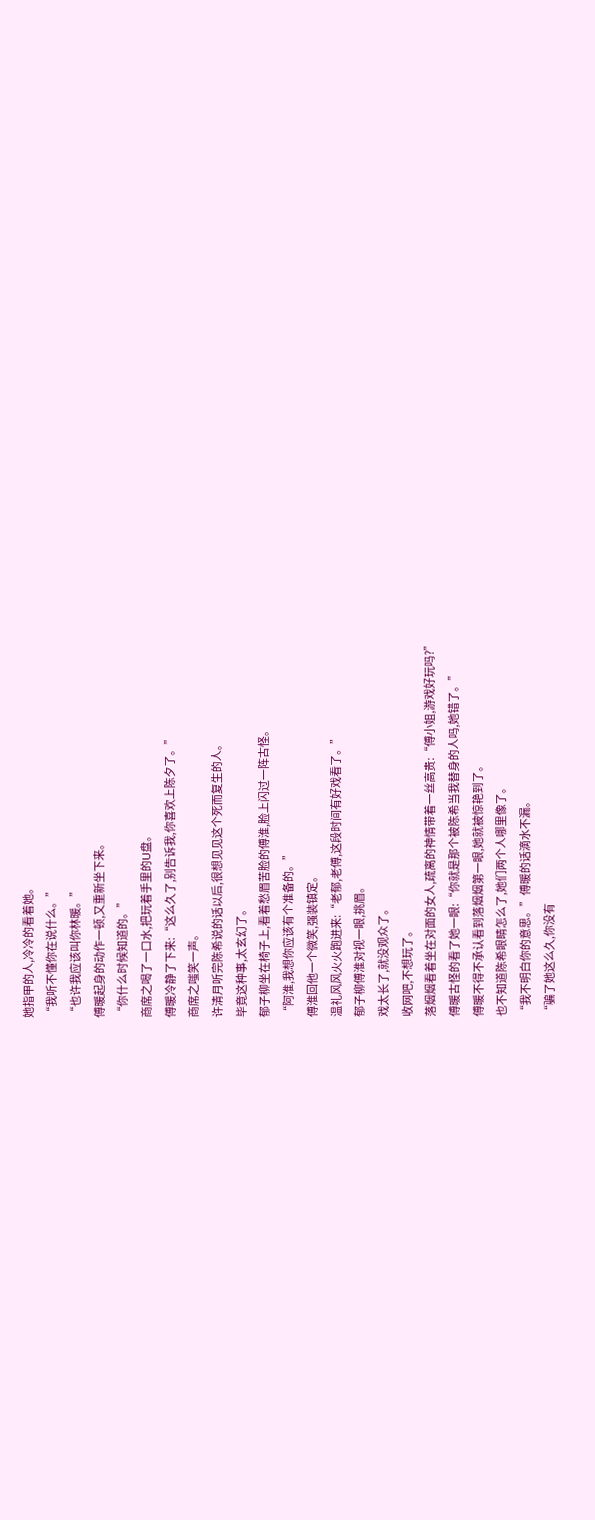她指甲的人,冷冷的看着她。
“我听不懂你在说什么。”
“也许我应该叫你林暖。”
傅暖起身的动作一顿,又重新坐下来。
“你什么时候知道的。”
商席之喝了一口水,把玩着手里的U盘。
傅暖冷静了下来:“这么久了,别告诉我,你喜欢上陈夕了。”
商席之嗤笑一声。
许清月听完陈希说的话以后,很想见见这个死而复生的人。
毕竟这种事,太玄幻了。
郁子柳坐在椅子上,看着愁眉苦脸的傅淮,脸上闪过一阵古怪。
“阿淮,我想你应该有个准备的。”
傅淮回他一个微笑,强装镇定。
温礼风风火火跑进来:“老郁,老傅,这段时间有好戏看了。”
郁子柳傅淮对视一眼,挑眉。
戏太长了,就没观众了。
收网吧,不想玩了。
落烟烟看着坐在对面的女人,疏离的神情带着一丝高贵:“傅小姐,游戏好玩吗?”
傅暖古怪的看了她一眼:“你就是那个被陈希当我替身的人吗,她错了。”
傅暖不得不承认看到落烟烟第一眼,她就被惊艳到了。
也不知道陈希眼睛怎么了,她们两个人哪里像了。
“我不明白你的意思。”傅暖的话滴水不漏。
“骗了她这么久,你没有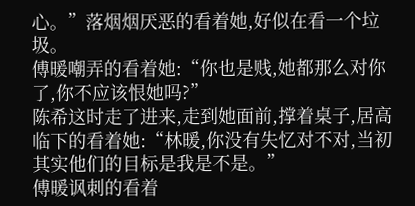心。”落烟烟厌恶的看着她,好似在看一个垃圾。
傅暖嘲弄的看着她:“你也是贱,她都那么对你了,你不应该恨她吗?”
陈希这时走了进来,走到她面前,撑着桌子,居高临下的看着她:“林暖,你没有失忆对不对,当初其实他们的目标是我是不是。”
傅暖讽刺的看着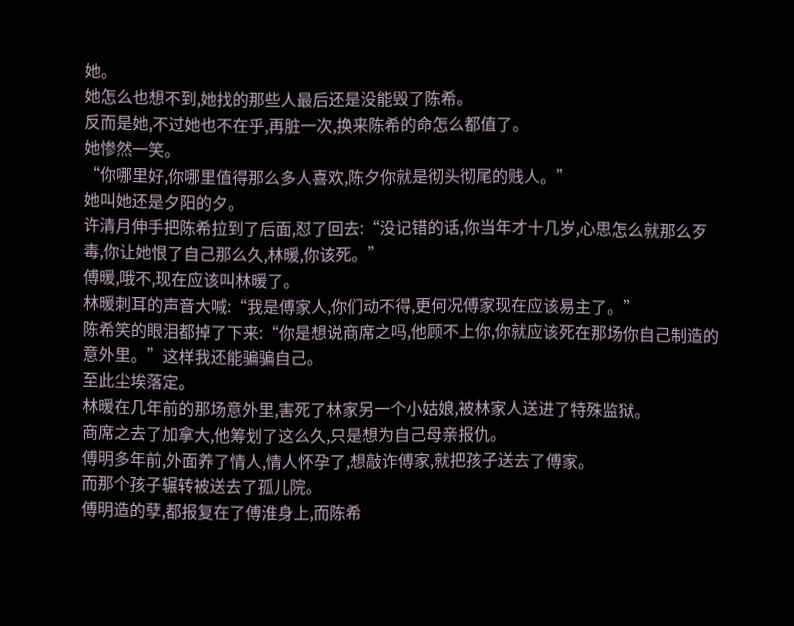她。
她怎么也想不到,她找的那些人最后还是没能毁了陈希。
反而是她,不过她也不在乎,再脏一次,换来陈希的命怎么都值了。
她惨然一笑。
“你哪里好,你哪里值得那么多人喜欢,陈夕你就是彻头彻尾的贱人。”
她叫她还是夕阳的夕。
许清月伸手把陈希拉到了后面,怼了回去:“没记错的话,你当年才十几岁,心思怎么就那么歹毒,你让她恨了自己那么久,林暖,你该死。”
傅暖,哦不,现在应该叫林暖了。
林暖刺耳的声音大喊:“我是傅家人,你们动不得,更何况傅家现在应该易主了。”
陈希笑的眼泪都掉了下来:“你是想说商席之吗,他顾不上你,你就应该死在那场你自己制造的意外里。”这样我还能骗骗自己。
至此尘埃落定。
林暖在几年前的那场意外里,害死了林家另一个小姑娘,被林家人送进了特殊监狱。
商席之去了加拿大,他筹划了这么久,只是想为自己母亲报仇。
傅明多年前,外面养了情人,情人怀孕了,想敲诈傅家,就把孩子送去了傅家。
而那个孩子辗转被送去了孤儿院。
傅明造的孽,都报复在了傅淮身上,而陈希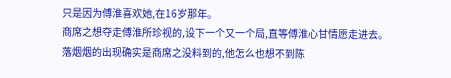只是因为傅淮喜欢她,在16岁那年。
商席之想夺走傅淮所珍视的,设下一个又一个局,直等傅淮心甘情愿走进去。
落烟烟的出现确实是商席之没料到的,他怎么也想不到陈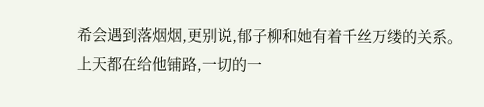希会遇到落烟烟,更别说,郁子柳和她有着千丝万缕的关系。
上天都在给他铺路,一切的一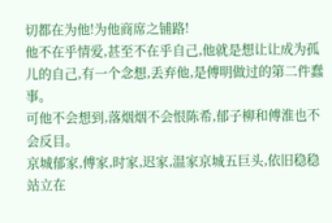切都在为他!为他商席之铺路!
他不在乎情爱,甚至不在乎自己,他就是想让让成为孤儿的自己,有一个念想,丢弃他,是傅明做过的第二件蠢事。
可他不会想到,落烟烟不会恨陈希,郁子柳和傅淮也不会反目。
京城郁家,傅家,时家,迟家,温家京城五巨头,依旧稳稳站立在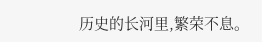历史的长河里,繁荣不息。